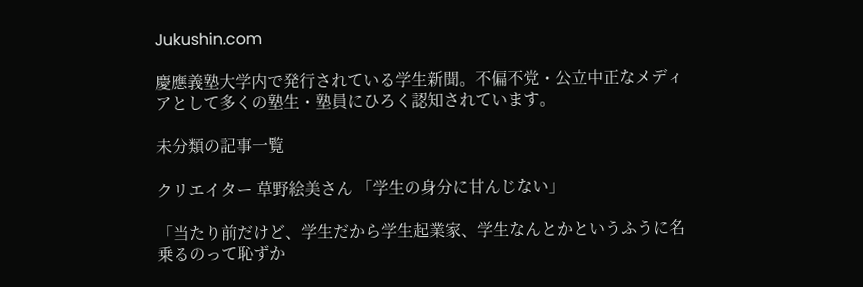Jukushin.com

慶應義塾大学内で発行されている学生新聞。不偏不党・公立中正なメディアとして多くの塾生・塾員にひろく認知されています。

未分類の記事一覧

クリエイター 草野絵美さん 「学生の身分に甘んじない」

「当たり前だけど、学生だから学生起業家、学生なんとかというふうに名乗るのって恥ずか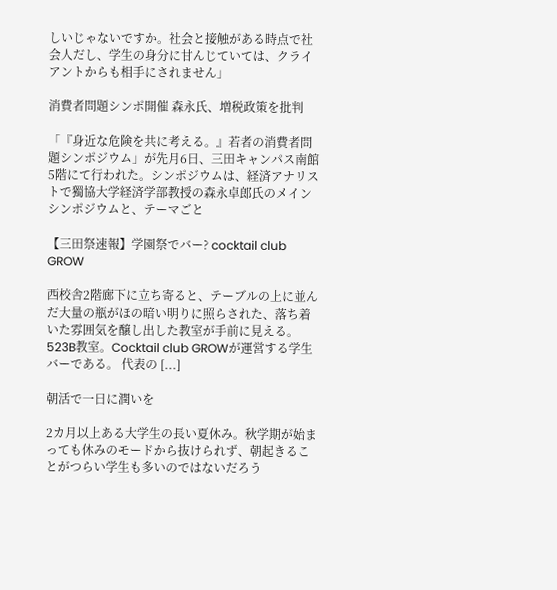しいじゃないですか。社会と接触がある時点で社会人だし、学生の身分に甘んじていては、クライアントからも相手にされません」

消費者問題シンポ開催 森永氏、増税政策を批判

「『身近な危険を共に考える。』若者の消費者問題シンポジウム」が先月6日、三田キャンパス南館5階にて行われた。シンポジウムは、経済アナリストで獨協大学経済学部教授の森永卓郎氏のメインシンポジウムと、テーマごと

【三田祭速報】学園祭でバー? cocktail club GROW

西校舎2階廊下に立ち寄ると、テーブルの上に並んだ大量の瓶がほの暗い明りに照らされた、落ち着いた雰囲気を醸し出した教室が手前に見える。523B教室。Cocktail club GROWが運営する学生バーである。 代表の [...]

朝活で一日に潤いを

2カ月以上ある大学生の長い夏休み。秋学期が始まっても休みのモードから抜けられず、朝起きることがつらい学生も多いのではないだろう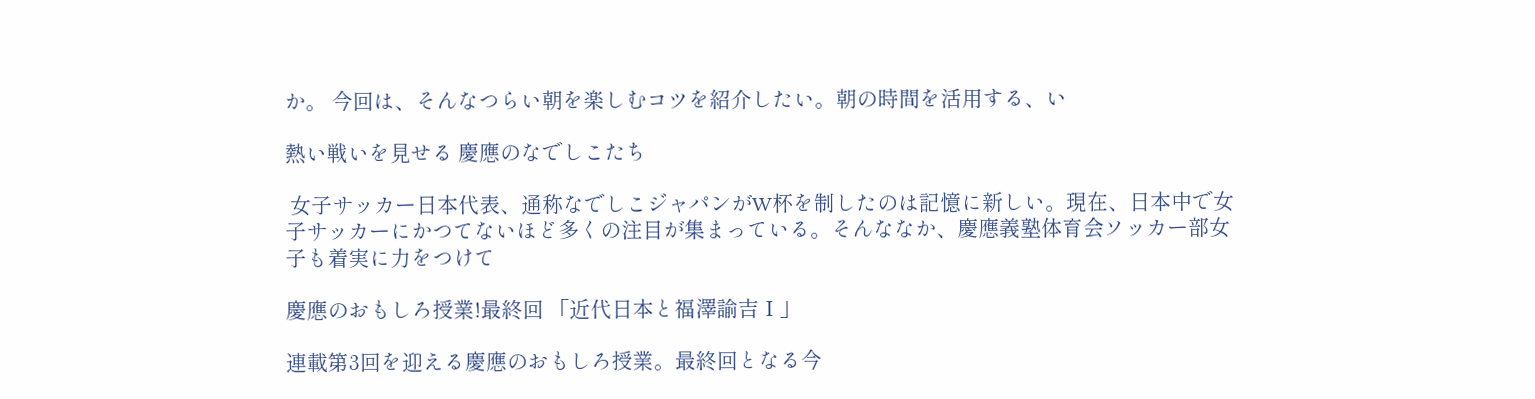か。 今回は、そんなつらい朝を楽しむコツを紹介したい。朝の時間を活用する、い

熱い戦いを見せる 慶應のなでしこたち

 女子サッカー日本代表、通称なでしこジャパンがW杯を制したのは記憶に新しい。現在、日本中で女子サッカーにかつてないほど多くの注目が集まっている。そんななか、慶應義塾体育会ソッカー部女子も着実に力をつけて

慶應のおもしろ授業!最終回 「近代日本と福澤諭吉Ⅰ」

連載第3回を迎える慶應のおもしろ授業。最終回となる今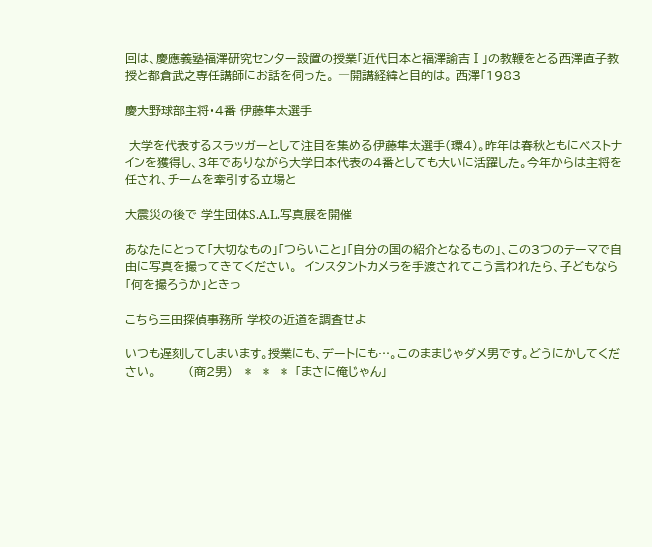回は、慶應義塾福澤研究センター設置の授業「近代日本と福澤諭吉Ⅰ」の教鞭をとる西澤直子教授と都倉武之専任講師にお話を伺った。 ―開講経緯と目的は。 西澤「1983

慶大野球部主将・4番 伊藤隼太選手

 大学を代表するスラッガーとして注目を集める伊藤隼太選手(環4)。昨年は春秋ともにベストナインを獲得し、3年でありながら大学日本代表の4番としても大いに活躍した。今年からは主将を任され、チームを牽引する立場と

大震災の後で 学生団体S.A.L.写真展を開催

あなたにとって「大切なもの」「つらいこと」「自分の国の紹介となるもの」、この3つのテーマで自由に写真を撮ってきてください。  インスタントカメラを手渡されてこう言われたら、子どもなら「何を撮ろうか」ときっ

こちら三田探偵事務所 学校の近道を調査せよ

いつも遅刻してしまいます。授業にも、デートにも…。このままじゃダメ男です。どうにかしてください。        (商2男)   *   *   *  「まさに俺じゃん」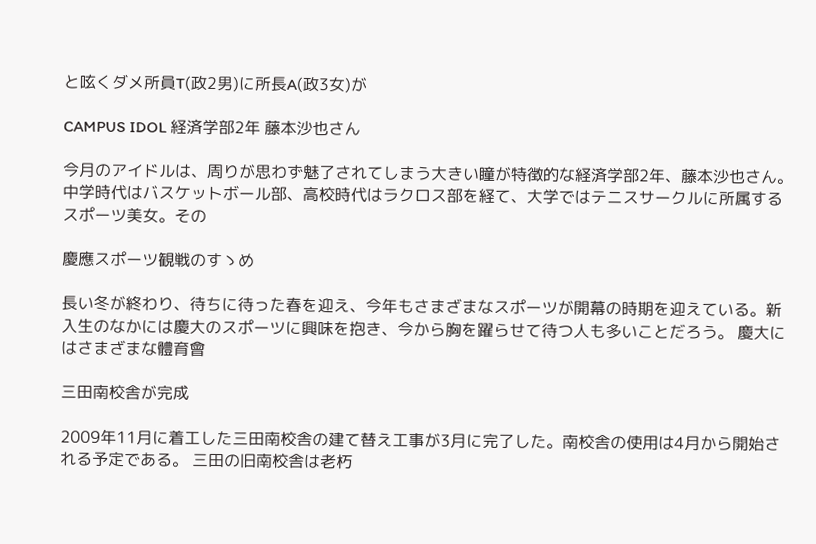と呟くダメ所員T(政2男)に所長A(政3女)が

CAMPUS IDOL 経済学部2年 藤本沙也さん

今月のアイドルは、周りが思わず魅了されてしまう大きい瞳が特徴的な経済学部2年、藤本沙也さん。  中学時代はバスケットボール部、高校時代はラクロス部を経て、大学ではテニスサークルに所属するスポーツ美女。その

慶應スポーツ観戦のすゝめ

長い冬が終わり、待ちに待った春を迎え、今年もさまざまなスポーツが開幕の時期を迎えている。新入生のなかには慶大のスポーツに興味を抱き、今から胸を躍らせて待つ人も多いことだろう。 慶大にはさまざまな體育會

三田南校舎が完成

2009年11月に着工した三田南校舎の建て替え工事が3月に完了した。南校舎の使用は4月から開始される予定である。 三田の旧南校舎は老朽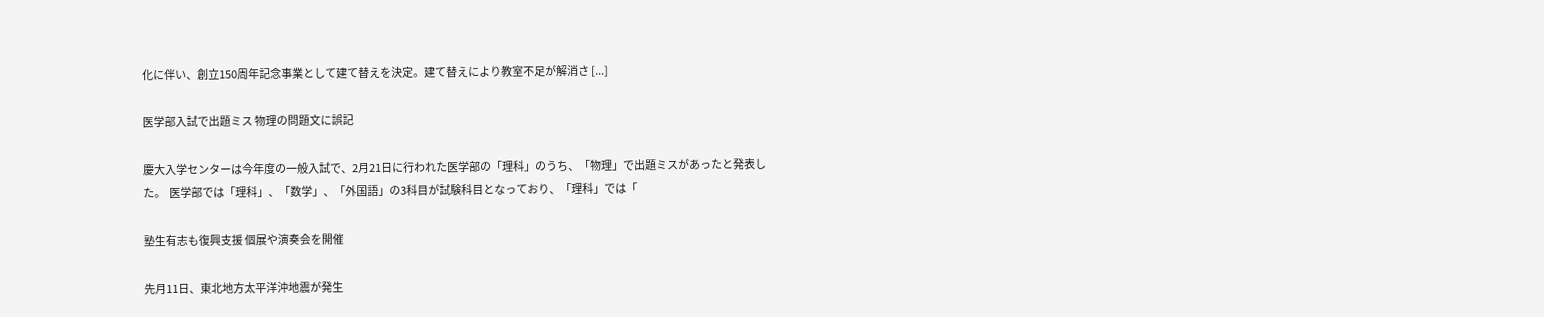化に伴い、創立150周年記念事業として建て替えを決定。建て替えにより教室不足が解消さ [...]

医学部入試で出題ミス 物理の問題文に誤記

慶大入学センターは今年度の一般入試で、2月21日に行われた医学部の「理科」のうち、「物理」で出題ミスがあったと発表した。  医学部では「理科」、「数学」、「外国語」の3科目が試験科目となっており、「理科」では「

塾生有志も復興支援 個展や演奏会を開催

先月11日、東北地方太平洋沖地震が発生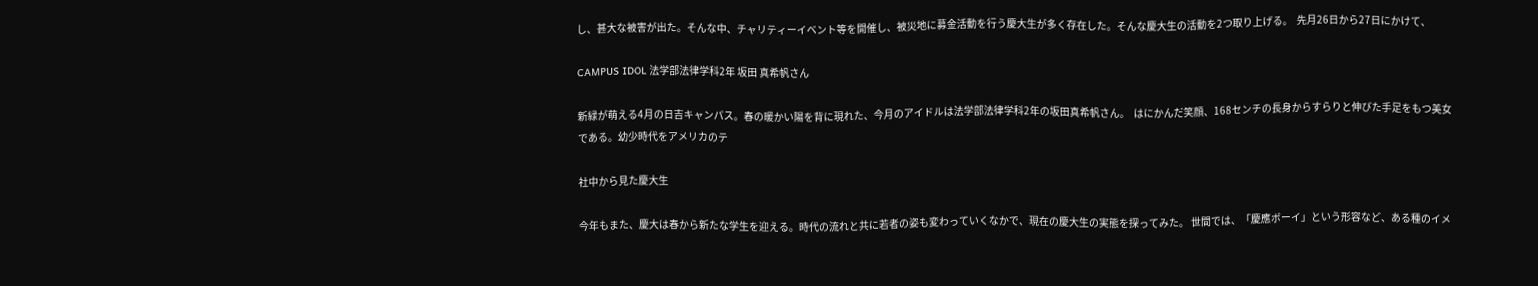し、甚大な被害が出た。そんな中、チャリティーイベント等を開催し、被災地に募金活動を行う慶大生が多く存在した。そんな慶大生の活動を2つ取り上げる。  先月26日から27日にかけて、

CAMPUS IDOL 法学部法律学科2年 坂田 真希帆さん

新緑が萌える4月の日吉キャンパス。春の暖かい陽を背に現れた、今月のアイドルは法学部法律学科2年の坂田真希帆さん。  はにかんだ笑顔、168センチの長身からすらりと伸びた手足をもつ美女である。幼少時代をアメリカのテ

社中から見た慶大生

今年もまた、慶大は春から新たな学生を迎える。時代の流れと共に若者の姿も変わっていくなかで、現在の慶大生の実態を探ってみた。 世間では、「慶應ボーイ」という形容など、ある種のイメ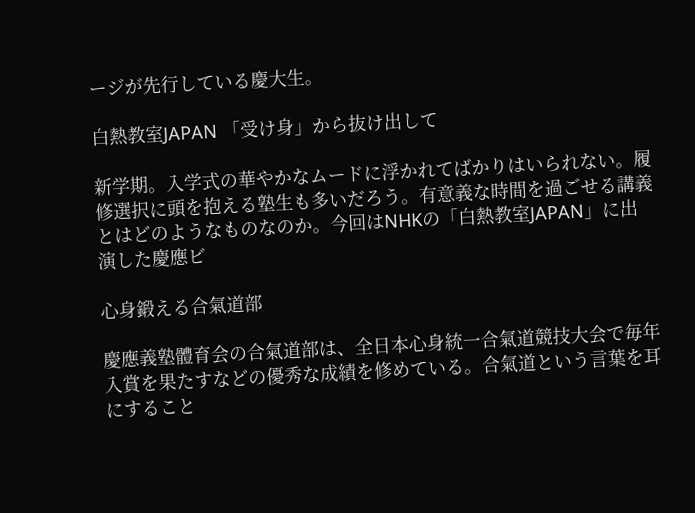ージが先行している慶大生。

白熱教室JAPAN 「受け身」から抜け出して

新学期。入学式の華やかなムードに浮かれてばかりはいられない。履修選択に頭を抱える塾生も多いだろう。有意義な時間を過ごせる講義とはどのようなものなのか。今回はNHKの「白熱教室JAPAN」に出演した慶應ビ

心身鍛える合氣道部

慶應義塾體育会の合氣道部は、全日本心身統一合氣道競技大会で毎年入賞を果たすなどの優秀な成績を修めている。合氣道という言葉を耳にすること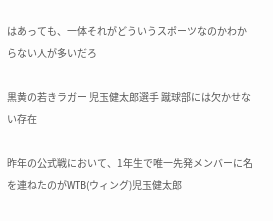はあっても、一体それがどういうスポーツなのかわからない人が多いだろ

黒黄の若きラガー 児玉健太郎選手 蹴球部には欠かせない存在

昨年の公式戦において、1年生で唯一先発メンバーに名を連ねたのがWTB(ウィング)児玉健太郎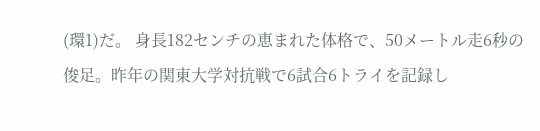(環1)だ。 身長182センチの恵まれた体格で、50メートル走6秒の俊足。昨年の関東大学対抗戦で6試合6トライを記録し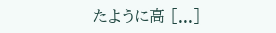たように高 [...]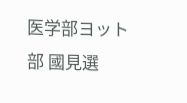医学部ヨット部 國見選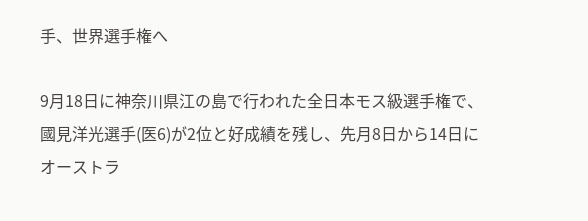手、世界選手権へ

9月18日に神奈川県江の島で行われた全日本モス級選手権で、國見洋光選手(医6)が2位と好成績を残し、先月8日から14日にオーストラ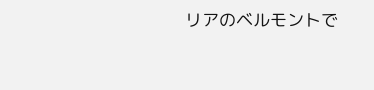リアのベルモントで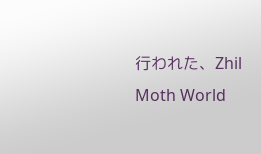行われた、Zhil Moth World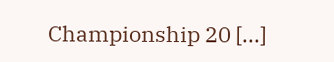Championship 20 [...]